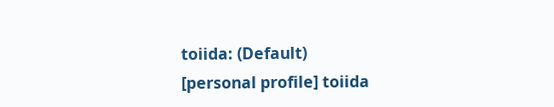toiida: (Default)
[personal profile] toiida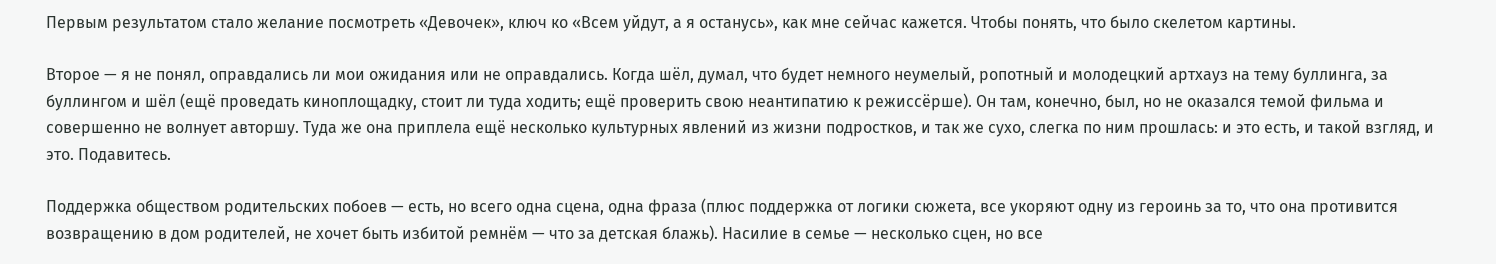Первым результатом стало желание посмотреть «Девочек», ключ ко «Всем уйдут, а я останусь», как мне сейчас кажется. Чтобы понять, что было скелетом картины.

Второе — я не понял, оправдались ли мои ожидания или не оправдались. Когда шёл, думал, что будет немного неумелый, ропотный и молодецкий артхауз на тему буллинга, за буллингом и шёл (ещё проведать киноплощадку, стоит ли туда ходить; ещё проверить свою неантипатию к режиссёрше). Он там, конечно, был, но не оказался темой фильма и совершенно не волнует авторшу. Туда же она приплела ещё несколько культурных явлений из жизни подростков, и так же сухо, слегка по ним прошлась: и это есть, и такой взгляд, и это. Подавитесь.

Поддержка обществом родительских побоев — есть, но всего одна сцена, одна фраза (плюс поддержка от логики сюжета, все укоряют одну из героинь за то, что она противится возвращению в дом родителей, не хочет быть избитой ремнём — что за детская блажь). Насилие в семье — несколько сцен, но все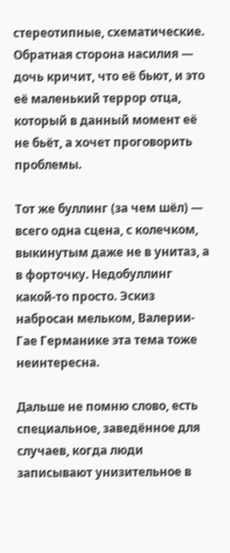стереотипные, схематические. Обратная сторона насилия — дочь кричит, что её бьют, и это её маленький террор отца, который в данный момент её не бьёт, а хочет проговорить проблемы.

Тот же буллинг (за чем шёл) — всего одна сцена, с колечком, выкинутым даже не в унитаз, а в форточку. Недобуллинг какой-то просто. Эскиз набросан мельком, Валерии-Гае Германике эта тема тоже неинтересна.

Дальше не помню слово, есть специальное, заведённое для случаев, когда люди записывают унизительное в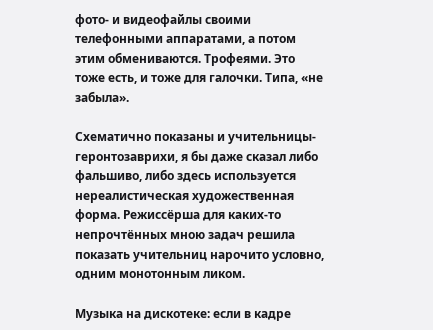фото- и видеофайлы своими телефонными аппаратами, а потом этим обмениваются. Трофеями. Это тоже есть, и тоже для галочки. Типа, «не забыла».

Схематично показаны и учительницы-геронтозаврихи, я бы даже сказал либо фальшиво, либо здесь используется нереалистическая художественная форма. Режиссёрша для каких-то непрочтённых мною задач решила показать учительниц нарочито условно, одним монотонным ликом.

Музыка на дискотеке: если в кадре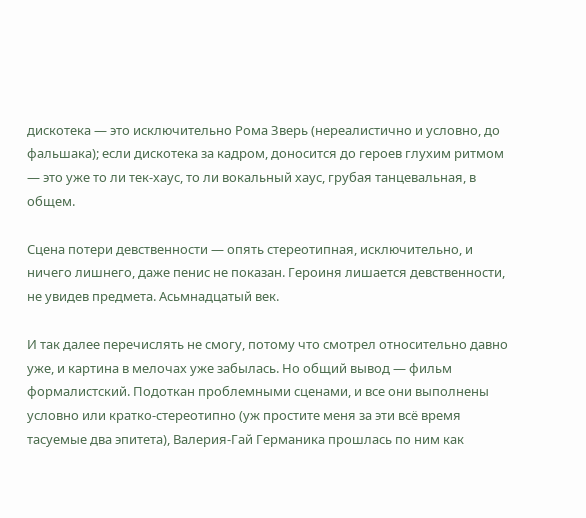дискотека — это исключительно Рома Зверь (нереалистично и условно, до фальшака); если дискотека за кадром, доносится до героев глухим ритмом — это уже то ли тек-хаус, то ли вокальный хаус, грубая танцевальная, в общем.

Сцена потери девственности — опять стереотипная, исключительно, и ничего лишнего, даже пенис не показан. Героиня лишается девственности, не увидев предмета. Асьмнадцатый век.

И так далее перечислять не смогу, потому что смотрел относительно давно уже, и картина в мелочах уже забылась. Но общий вывод — фильм формалистский. Подоткан проблемными сценами, и все они выполнены условно или кратко-стереотипно (уж простите меня за эти всё время тасуемые два эпитета), Валерия-Гай Германика прошлась по ним как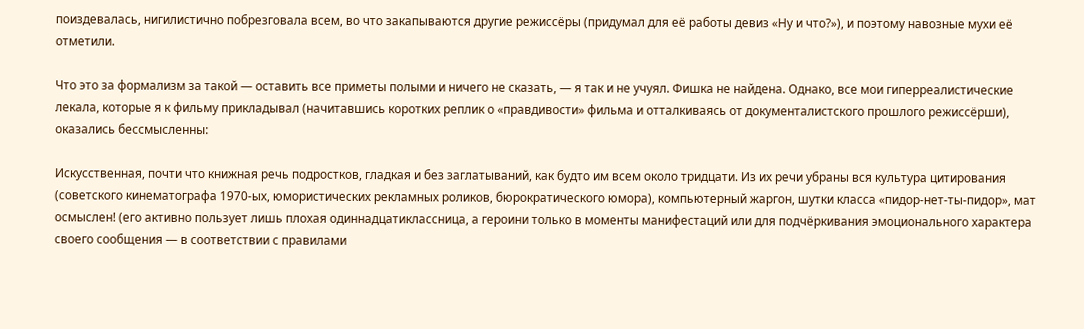поиздевалась, нигилистично побрезговала всем, во что закапываются другие режиссёры (придумал для её работы девиз «Ну и что?»), и поэтому навозные мухи её отметили.

Что это за формализм за такой — оставить все приметы полыми и ничего не сказать, — я так и не учуял. Фишка не найдена. Однако, все мои гиперреалистические лекала, которые я к фильму прикладывал (начитавшись коротких реплик о «правдивости» фильма и отталкиваясь от документалистского прошлого режиссёрши), оказались бессмысленны:

Искусственная, почти что книжная речь подростков, гладкая и без заглатываний, как будто им всем около тридцати. Из их речи убраны вся культура цитирования (советского кинематографа 1970-ых, юмористических рекламных роликов, бюрократического юмора), компьютерный жаргон, шутки класса «пидор-нет-ты-пидор», мат осмыслен! (его активно пользует лишь плохая одиннадцатиклассница, а героини только в моменты манифестаций или для подчёркивания эмоционального характера своего сообщения — в соответствии с правилами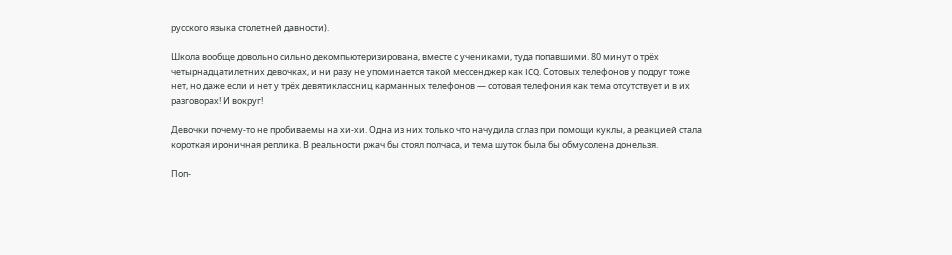русского языка столетней давности).

Школа вообще довольно сильно декомпьютеризирована, вместе с учениками, туда попавшими. 80 минут о трёх четырнадцатилетних девочках, и ни разу не упоминается такой мессенджер как ICQ. Сотовых телефонов у подруг тоже нет, но даже если и нет у трёх девятиклассниц карманных телефонов — сотовая телефония как тема отсутствует и в их разговорах! И вокруг!

Девочки почему-то не пробиваемы на хи-хи. Одна из них только что начудила сглаз при помощи куклы, а реакцией стала короткая ироничная реплика. В реальности ржач бы стоял полчаса, и тема шуток была бы обмусолена донельзя.

Поп-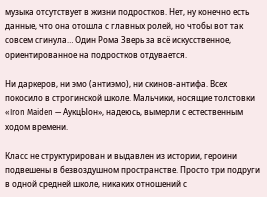музыка отсутствует в жизни подростков. Нет, ну конечно есть данные, что она отошла с главных ролей, но чтобы вот так совсем сгинула… Один Рома Зверь за всё искусственное, ориентированное на подростков отдувается.

Ни даркеров, ни эмо (антиэмо), ни скинов-антифа. Всех покосило в строгинской школе. Мальчики, носящие толстовки «Iron Maiden — АукцЫон», надеюсь, вымерли с естественным ходом времени.

Класс не структурирован и выдавлен из истории, героини подвешены в безвоздушном пространстве. Просто три подруги в одной средней школе, никаких отношений с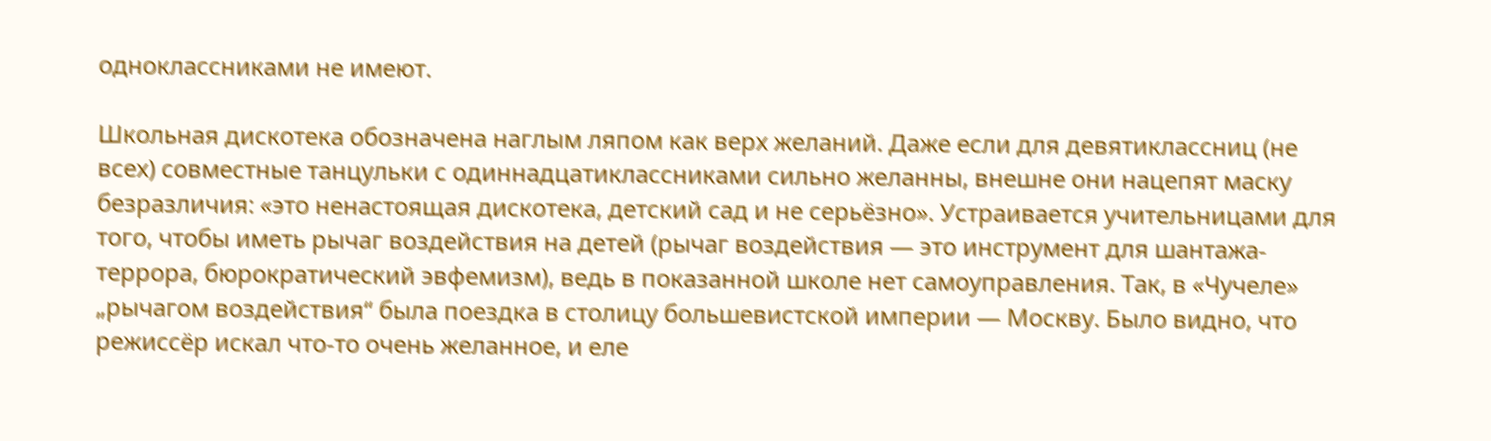одноклассниками не имеют.

Школьная дискотека обозначена наглым ляпом как верх желаний. Даже если для девятиклассниц (не всех) совместные танцульки с одиннадцатиклассниками сильно желанны, внешне они нацепят маску безразличия: «это ненастоящая дискотека, детский сад и не серьёзно». Устраивается учительницами для того, чтобы иметь рычаг воздействия на детей (рычаг воздействия — это инструмент для шантажа-террора, бюрократический эвфемизм), ведь в показанной школе нет самоуправления. Так, в «Чучеле» „рычагом воздействия“ была поездка в столицу большевистской империи — Москву. Было видно, что режиссёр искал что-то очень желанное, и еле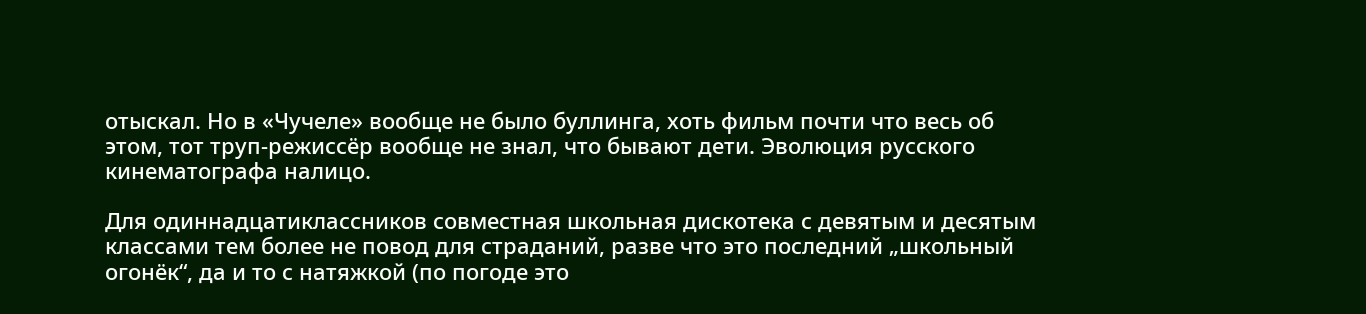отыскал. Но в «Чучеле» вообще не было буллинга, хоть фильм почти что весь об этом, тот труп-режиссёр вообще не знал, что бывают дети. Эволюция русского кинематографа налицо.

Для одиннадцатиклассников совместная школьная дискотека с девятым и десятым классами тем более не повод для страданий, разве что это последний „школьный огонёк“, да и то с натяжкой (по погоде это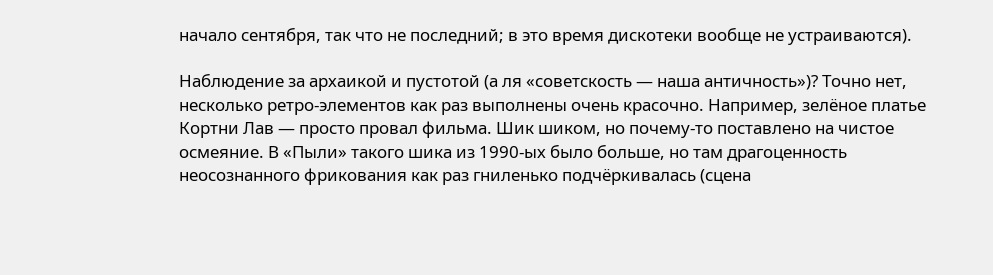начало сентября, так что не последний; в это время дискотеки вообще не устраиваются).

Наблюдение за архаикой и пустотой (а ля «советскость — наша античность»)? Точно нет, несколько ретро-элементов как раз выполнены очень красочно. Например, зелёное платье Кортни Лав — просто провал фильма. Шик шиком, но почему-то поставлено на чистое осмеяние. В «Пыли» такого шика из 1990-ых было больше, но там драгоценность неосознанного фрикования как раз гниленько подчёркивалась (сцена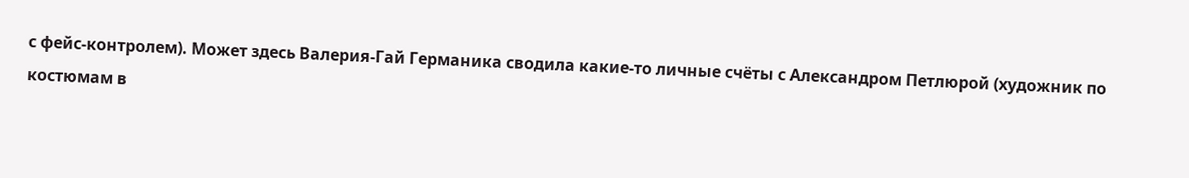с фейс-контролем). Может здесь Валерия-Гай Германика сводила какие-то личные счёты с Александром Петлюрой (художник по костюмам в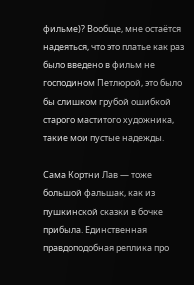фильме)? Вообще, мне остаётся надеяться, что это платье как раз было введено в фильм не господином Петлюрой, это было бы слишком грубой ошибкой старого маститого художника, такие мои пустые надежды.

Сама Кортни Лав — тоже большой фальшак, как из пушкинской сказки в бочке прибыла. Единственная правдоподобная реплика про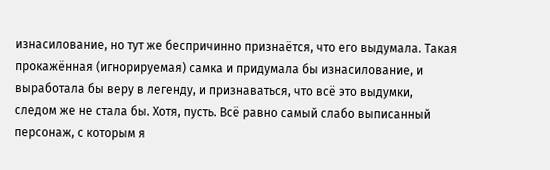изнасилование, но тут же беспричинно признаётся, что его выдумала. Такая прокажённая (игнорируемая) самка и придумала бы изнасилование, и выработала бы веру в легенду, и признаваться, что всё это выдумки, следом же не стала бы. Хотя, пусть. Всё равно самый слабо выписанный персонаж, с которым я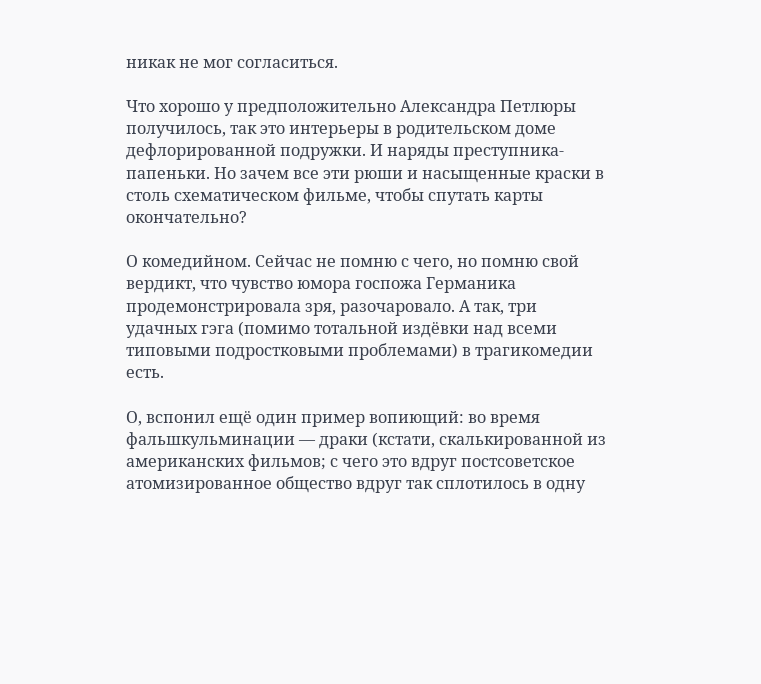никак не мог согласиться.

Что хорошо у предположительно Александра Петлюры получилось, так это интерьеры в родительском доме дефлорированной подружки. И наряды преступника-папеньки. Но зачем все эти рюши и насыщенные краски в столь схематическом фильме, чтобы спутать карты окончательно?

О комедийном. Сейчас не помню с чего, но помню свой вердикт, что чувство юмора госпожа Германика продемонстрировала зря, разочаровало. А так, три удачных гэга (помимо тотальной издёвки над всеми типовыми подростковыми проблемами) в трагикомедии есть.

О, вспонил ещё один пример вопиющий: во время фальшкульминации — драки (кстати, скалькированной из американских фильмов; с чего это вдруг постсоветское атомизированное общество вдруг так сплотилось в одну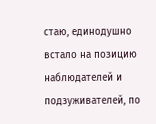стаю, единодушно встало на позицию наблюдателей и подзуживателей, по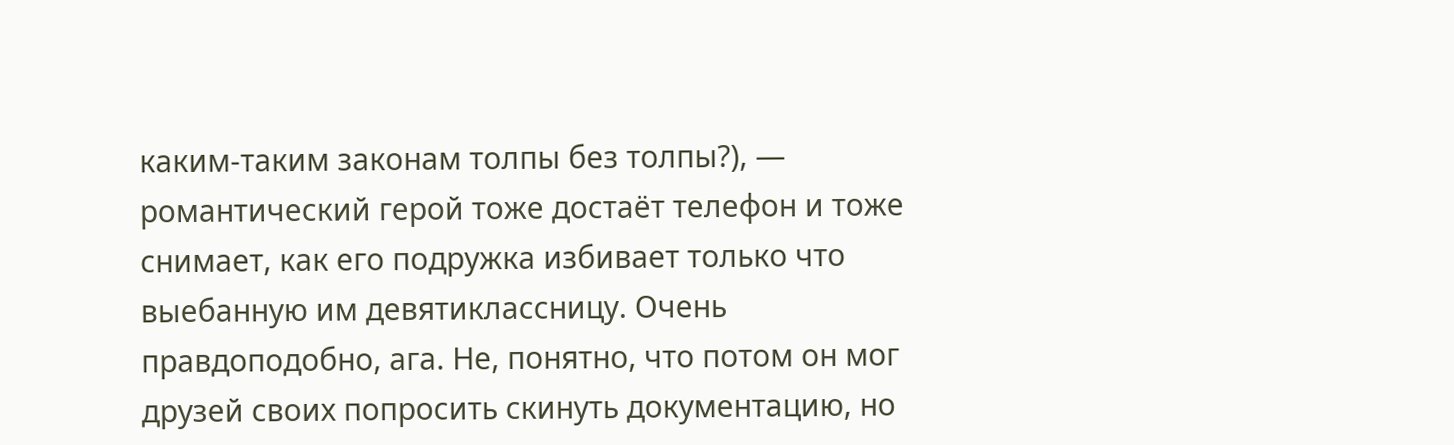каким-таким законам толпы без толпы?), — романтический герой тоже достаёт телефон и тоже снимает, как его подружка избивает только что выебанную им девятиклассницу. Очень правдоподобно, ага. Не, понятно, что потом он мог друзей своих попросить скинуть документацию, но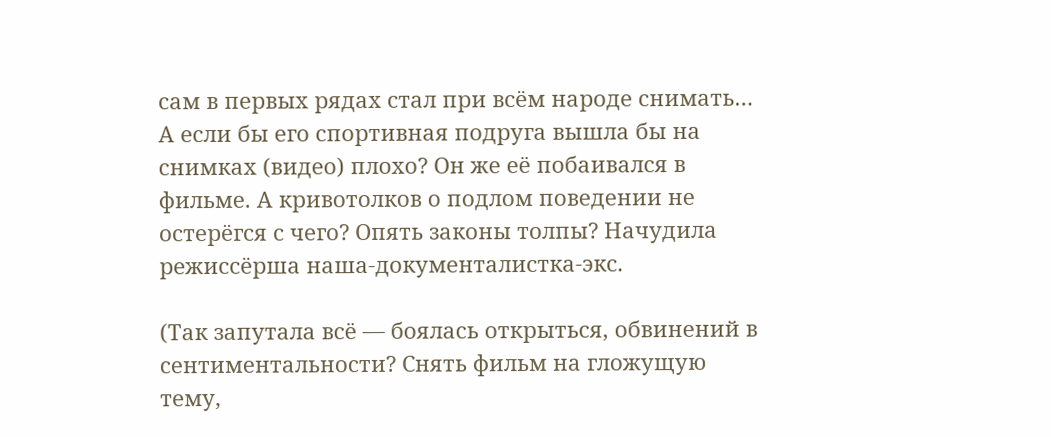сам в первых рядах стал при всём народе снимать… А если бы его спортивная подруга вышла бы на снимках (видео) плохо? Он же её побаивался в фильме. А кривотолков о подлом поведении не остерёгся с чего? Опять законы толпы? Начудила режиссёрша наша-документалистка-экс.

(Так запутала всё — боялась открыться, обвинений в сентиментальности? Снять фильм на гложущую тему,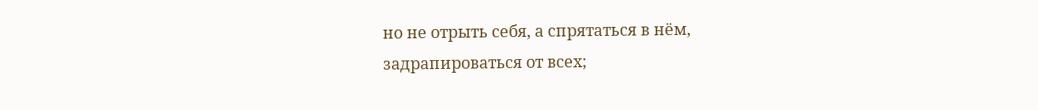но не отрыть себя, а спрятаться в нём, задрапироваться от всех;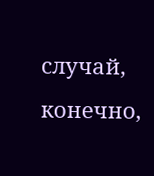случай, конечно,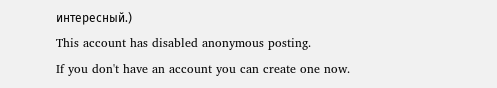интересный.)
This account has disabled anonymous posting.
If you don't have an account you can create one now.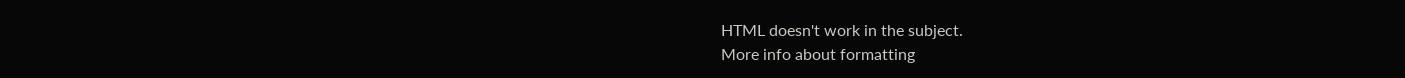HTML doesn't work in the subject.
More info about formatting